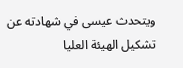ويتحدث عيسى في شهادته عن تشكيل الهيئة العليا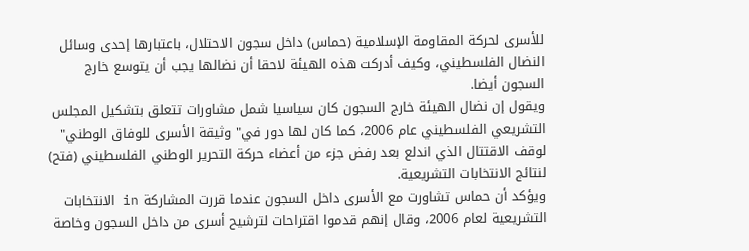للأسرى لحركة المقاومة الإسلامية (حماس) داخل سجون الاحتلال، باعتبارها إحدى وسائل النضال الفلسطيني، وكيف أدركت هذه الهيئة لاحقا أن نضالها يجب أن يتوسع خارج السجون أيضا.
ويقول إن نضال الهيئة خارج السجون كان سياسيا شمل مشاورات تتعلق بتشكيل المجلس التشريعي الفلسطيني عام 2006، كما كان لها دور في" وثيقة الأسرى للوفاق الوطني" لوقف الاقتتال الذي اندلع بعد رفض جزء من أعضاء حركة التحرير الوطني الفلسطيني (فتح) لنتائج الانتخابات التشريعية.
ويؤكد أن حماس تشاورت مع الأسرى داخل السجون عندما قررت المشاركة in الانتخابات التشريعية لعام 2006، وقال إنهم قدموا اقتراحات لترشيح أسرى من داخل السجون وخاصة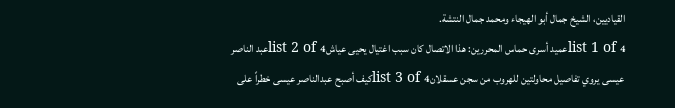القياديين، الشيخ جمال أبو الهيجاء ومحمد جمال النتشة.
list 1 of 4عميد أسرى حماس المحررين: هذا الاتصال كان سبب اغتيال يحيى عياشlist 2 of 4عبد الناصر عيسى يروي تفاصيل محاولتين للهروب من سجن عسقلانlist 3 of 4كيف أصبح عبدالناصر عيسى خطراً على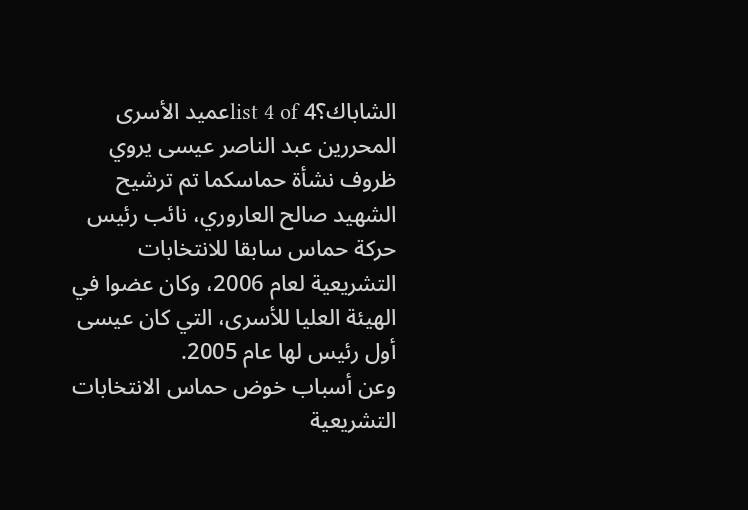الشاباك؟list 4 of 4عميد الأسرى المحررين عبد الناصر عيسى يروي ظروف نشأة حماسكما تم ترشيح الشهيد صالح العاروري، نائب رئيس حركة حماس سابقا للانتخابات التشريعية لعام 2006، وكان عضوا في الهيئة العليا للأسرى، التي كان عيسى أول رئيس لها عام 2005.
وعن أسباب خوض حماس الانتخابات التشريعية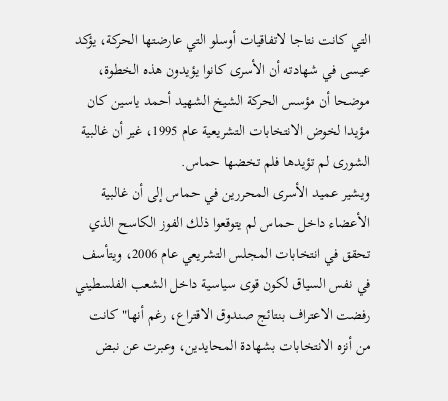التي كانت نتاجا لاتفاقيات أوسلو التي عارضتها الحركة، يؤكد عيسى في شهادته أن الأسرى كانوا يؤيدون هذه الخطوة، موضحا أن مؤسس الحركة الشيخ الشهيد أحمد ياسين كان مؤيدا لخوض الانتخابات التشريعية عام 1995، غير أن غالبية الشورى لم تؤيدها فلم تخضها حماس.
ويشير عميد الأسرى المحررين في حماس إلى أن غالبية الأعضاء داخل حماس لم يتوقعوا ذلك الفوز الكاسح الذي تحقق في انتخابات المجلس التشريعي عام 2006، ويتأسف في نفس السياق لكون قوى سياسية داخل الشعب الفلسطيني رفضت الاعتراف بنتائج صندوق الاقتراع، رغم أنها" كانت من أنزه الانتخابات بشهادة المحايدين، وعبرت عن نبض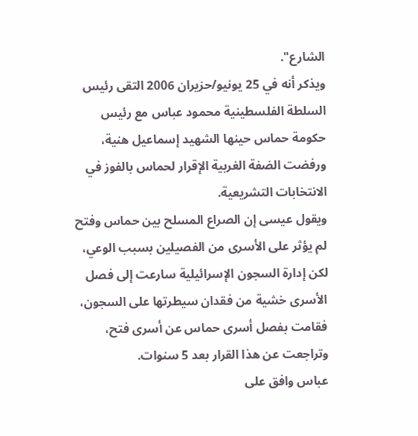الشارع".
ويذكر أنه في 25 يونيو/حزيران 2006 التقى رئيس السلطة الفلسطينية محمود عباس مع رئيس حكومة حماس حينها الشهيد إسماعيل هنية، ورفضت الضفة الغربية الإقرار لحماس بالفوز في الانتخابات التشريعية.
ويقول عيسى إن الصراع المسلح بين حماس وفتح لم يؤثر على الأسرى من الفصيلين بسبب الوعي، لكن إدارة السجون الإسرائيلية سارعت إلى فصل الأسرى خشية من فقدان سيطرتها على السجون، فقامت بفصل أسرى حماس عن أسرى فتح، وتراجعت عن هذا القرار بعد 5 سنوات.
عباس وافق على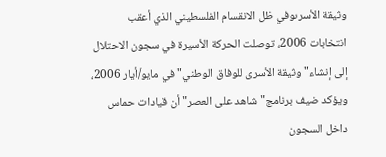وثيقة الأسرىوفي ظل الانقسام الفلسطيني الذي أعقب انتخابات 2006، توصلت الحركة الأسيرة في سجون الاحتلال إلى إنشاء" وثيقة الأسرى للوفاق الوطني" في مايو/أيار 2006، ويؤكد ضيف برنامج" شاهد على العصر" أن قيادات حماس داخل السجون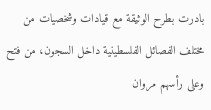بادرت بطرح الوثيقة مع قيادات وشخصيات من مختلف الفصائل الفلسطينية داخل السجون، من فتح وعلى رأسهم مروان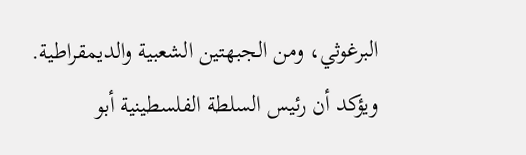البرغوثي، ومن الجبهتين الشعبية والديمقراطية.
ويؤكد أن رئيس السلطة الفلسطينية أبو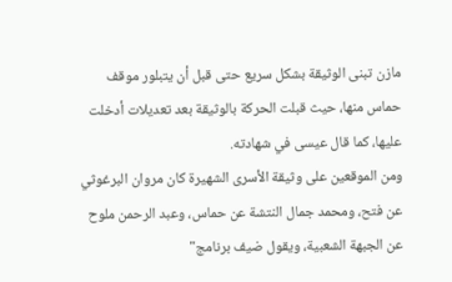مازن تبنى الوثيقة بشكل سريع حتى قبل أن يتبلور موقف حماس منها، حيث قبلت الحركة بالوثيقة بعد تعديلات أدخلت عليها، كما قال عيسى في شهادته.
ومن الموقعين على وثيقة الأسرى الشهيرة كان مروان البرغوثي عن فتح، ومحمد جمال النتشة عن حماس، وعبد الرحمن ملوح عن الجبهة الشعبية، ويقول ضيف برنامج"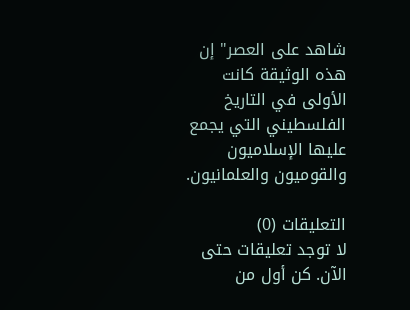شاهد على العصر" إن هذه الوثيقة كانت الأولى في التاريخ الفلسطيني التي يجمع عليها الإسلاميون والقوميون والعلمانيون.

التعليقات (0)
لا توجد تعليقات حتى الآن. كن أول من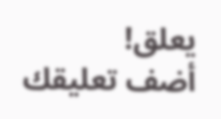يعلق!
أضف تعليقك